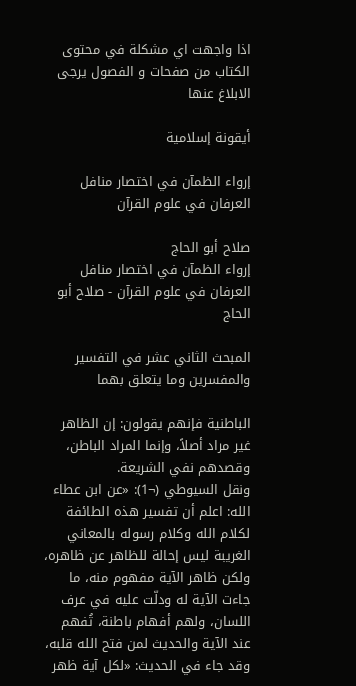اذا واجهت اي مشكلة في محتوى الكتاب من صفحات و الفصول يرجى الابلاغ عنها

أيقونة إسلامية

إرواء الظمآن في اختصار منافل العرفان في علوم القرآن

صلاح أبو الحاج
إرواء الظمآن في اختصار منافل العرفان في علوم القرآن - صلاح أبو الحاج

المبحث الثاني عشر في التفسير والمفسرين وما يتعلق بهما

الباطنية فإنهم يقولون: إن الظاهر غير مراد أصلاً، وإنما المراد الباطن، وقصدهم نفي الشريعة.
ونقل السيوطي (¬1): «عن ابن عطاء الله: اعلم أن تفسير هذه الطائفة لكلام الله وكلام رسوله بالمعاني الغريبة ليس إحالة للظاهر عن ظاهره، ولكن ظاهر الآية مفهوم منه، ما جاءت الآية له ودلّت عليه في عرف اللسان، ولهم أفهام باطنة، تُفهم عند الآية والحديث لمن فتح الله قلبه، وقد جاء في الحديث: «لكل آية ظهر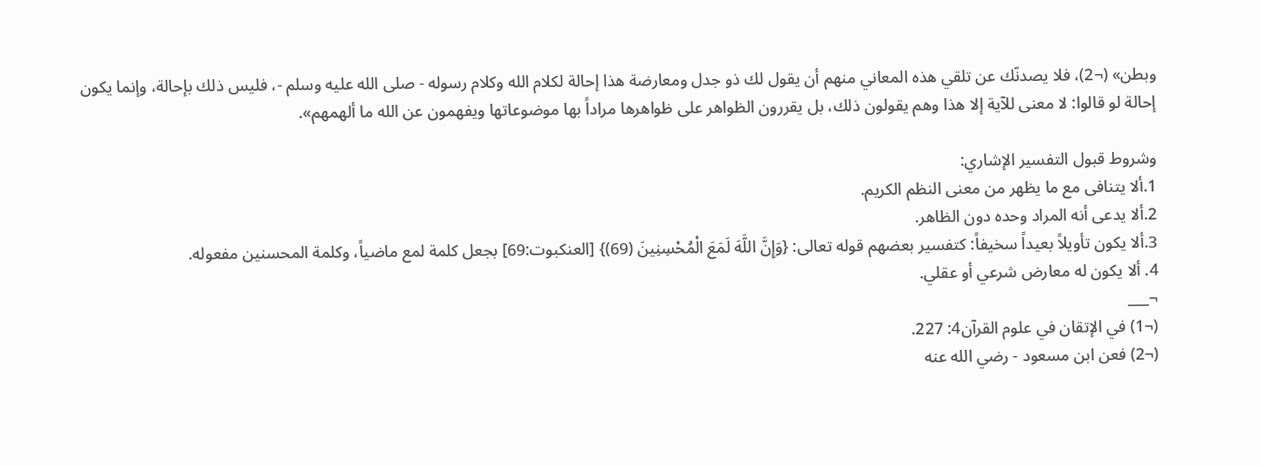وبطن» (¬2)، فلا يصدنّك عن تلقي هذه المعاني منهم أن يقول لك ذو جدل ومعارضة هذا إحالة لكلام الله وكلام رسوله - صلى الله عليه وسلم -، فليس ذلك بإحالة، وإنما يكون إحالة لو قالوا: لا معنى للآية إلا هذا وهم يقولون ذلك، بل يقررون الظواهر على ظواهرها مراداً بها موضوعاتها ويفهمون عن الله ما ألهمهم».

وشروط قبول التفسير الإشاري:
1.ألا يتنافى مع ما يظهر من معنى النظم الكريم.
2.ألا يدعى أنه المراد وحده دون الظاهر.
3.ألا يكون تأويلاً بعيداً سخيفاً: كتفسير بعضهم قوله تعالى: {وَإِنَّ اللَّهَ لَمَعَ الْمُحْسِنِينَ (69)} [العنكبوت:69] بجعل كلمة لمع ماضياً، وكلمة المحسنين مفعوله.
4. ألا يكون له معارض شرعي أو عقلي.
¬___
(¬1) في الإتقان في علوم القرآن4: 227.
(¬2) فعن ابن مسعود - رضي الله عنه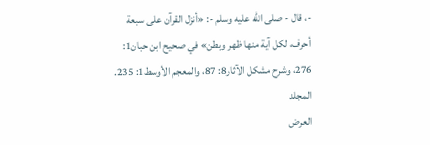-، قال - صلى الله عليه وسلم -: «أنزل القرآن على سبعة أحرف، لكل آية منها ظهر وبطن» في صحيح ابن حبان1: 276، وشرح مشكل الآثار8: 87، والمعجم الأوسط1: 235.
المجلد
العرض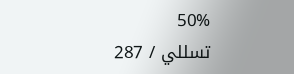50%
تسللي / 287